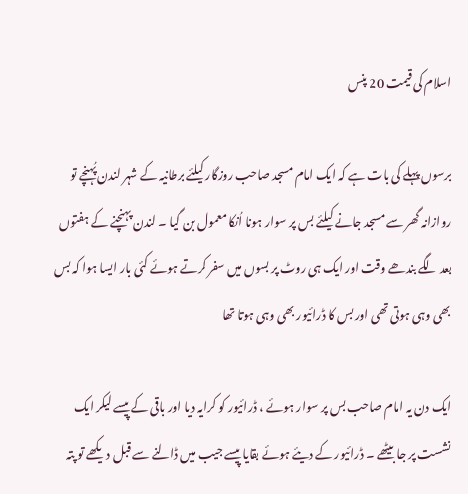اسلام کی قیمت 20 پنس

برسوں پہلے کی بات ہے کہ ایک امام مسجد صاحب روزگار کیلئے برطانیہ کے شہر لندن پُہنچے تو روازانہ گھر سے مسجد جانے کیلئے بس پر سوار ہونا اُنکا معمول بن گیا ۔ لندن پہنچنے کے ہفتوں بعد لگے بندھے وقت اور ایک ہی روٹ پر بسوں میں سفر کرتے ہوئے کئی بار ایسا ہوا کہ بس بھی وہی ہوتی تھی اور بس کا ڈرائیور بھی وہی ہوتا تھا

ایک دن یہ امام صاحب بس پر سوار ہوئے ، ڈرائیور کو کرایہ دیا اور باقی کے پیسے لیکر ایک نشست پر جا بیٹھے ۔ ڈرائیور کے دیئے ہوئے بقايا پیسے جیب میں ڈالنے سے قبل دیکھے تو پتہ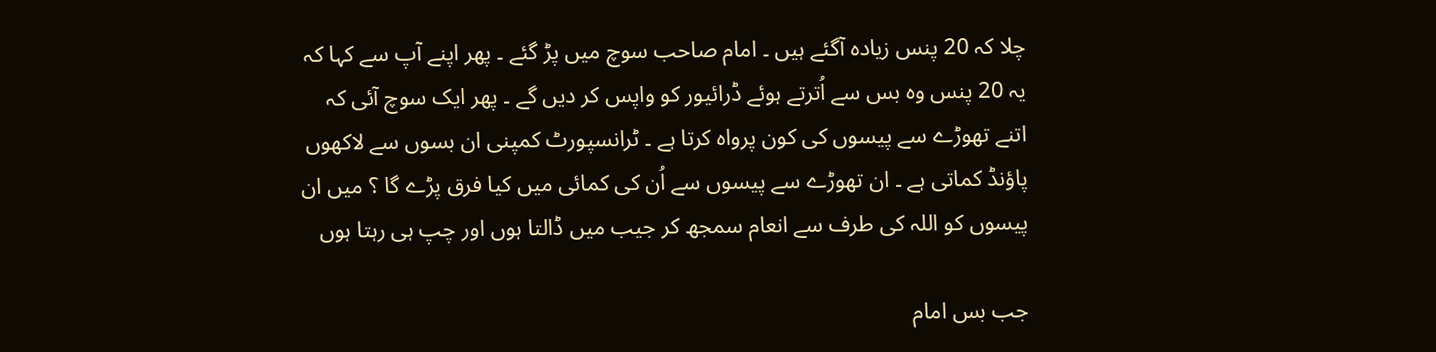چلا کہ 20 پنس زیادہ آگئے ہیں ۔ امام صاحب سوچ میں پڑ گئے ۔ پھر اپنے آپ سے کہا کہ یہ 20 پنس وہ بس سے اُترتے ہوئے ڈرائیور کو واپس کر دیں گے ۔ پھر ایک سوچ آئی کہ اتنے تھوڑے سے پیسوں کی کون پرواہ کرتا ہے ۔ ٹرانسپورٹ کمپنی ان بسوں سے لاکھوں پاؤنڈ کماتی ہے ۔ ان تھوڑے سے پیسوں سے اُن کی کمائی میں کیا فرق پڑے گا ؟ میں ان پیسوں کو اللہ کی طرف سے انعام سمجھ کر جیب میں ڈالتا ہوں اور چپ ہی رہتا ہوں

جب بس امام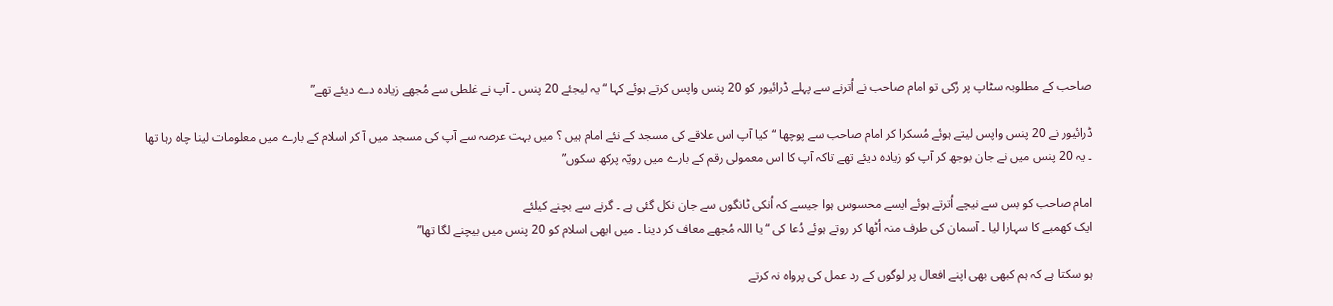صاحب کے مطلوبہ سٹاپ پر رُکی تو امام صاحب نے اُترنے سے پہلے ڈرائیور کو 20 پنس واپس کرتے ہوئے کہا “یہ لیجئے 20 پنس ۔ آپ نے غلطی سے مُجھے زیادہ دے دیئے تھے”

ڈرائیور نے 20 پنس واپس لیتے ہوئے مُسکرا کر امام صاحب سے پوچھا “کیا آپ اس علاقے کی مسجد کے نئے امام ہیں ؟ میں بہت عرصہ سے آپ کی مسجد میں آ کر اسلام کے بارے میں معلومات لینا چاہ رہا تھا ۔ یہ 20 پنس میں نے جان بوجھ کر آپ کو زیادہ دیئے تھے تاکہ آپ کا اس معمولی رقم کے بارے میں رویّہ پرکھ سکوں”

امام صاحب کو بس سے نیچے اُترتے ہوئے ایسے محسوس ہوا جیسے کہ اُنکی ٹانگوں سے جان نکل گئی ہے ۔ گرنے سے بچنے کیلئے
ایک کھمبے کا سہارا لیا ۔ آسمان کی طرف منہ اُٹھا کر روتے ہوئے دُعا کی “یا اللہ مُجھے معاف کر دینا ۔ میں ابھی اسلام کو 20 پنس میں بیچنے لگا تھا”

ہو سکتا ہے کہ ہم کبھی بھی اپنے افعال پر لوگوں کے رد عمل کی پرواہ نہ کرتے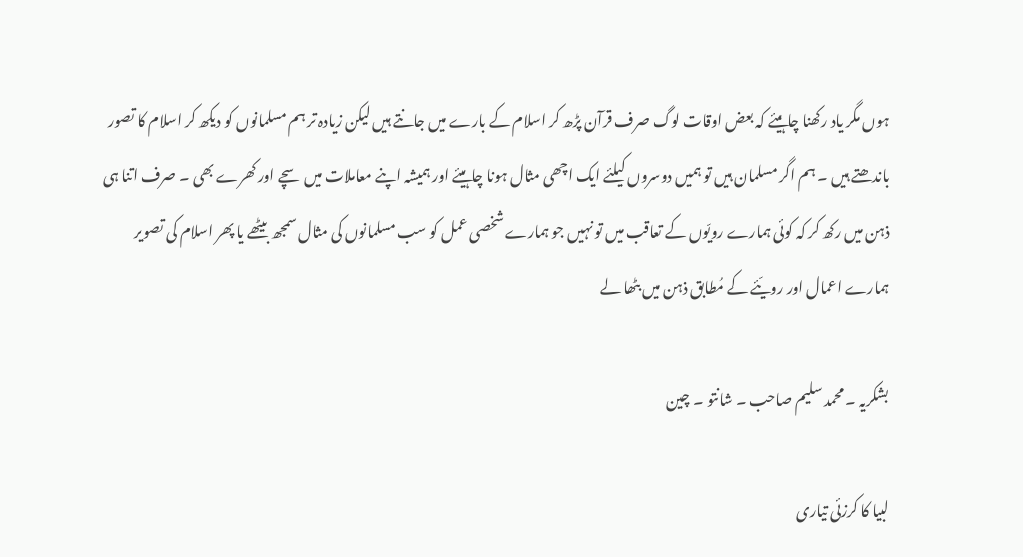ہوں مگر یاد رکھنا چاہیئے کہ بعض اوقات لوگ صرف قرآن پڑھ کر اسلام کے بارے میں جانتے ہیں ليکن زيادہ تر ہم مسلمانوں کو دیکھ کر اسلام کا تصور باندھتے ہيں ۔ ہم اگر مسلمان ہيں تو ہميں دوسروں کیلئے ایک اچھی مثال ہونا چاہیئے اور ہمیشہ اپنے معاملات میں سچے اور کھرے بھی ۔ صرف اتنا ہی ذہن میں رکھ کر کہ کوئی ہمارے رویّوں کے تعاقب میں تو نہیں جو ہمارے شخصی عمل کو سب مسلمانوں کی مثال سمجھ بیٹھے یا پھر اسلام کی تصویر ہمارے اعمال اور رویّئے کے مُطابق ذہن میں بٹھا لے

بشکريہ ۔ محمد سليم صاحب ۔ شانتو ۔ چين

لبيا کا کرزئی تياری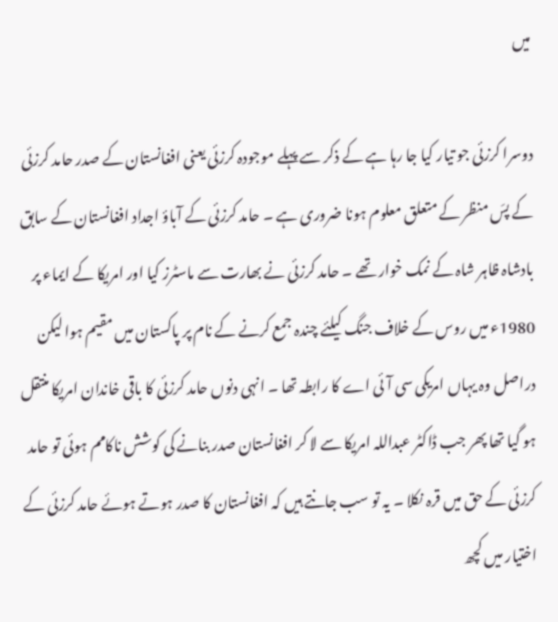ميں

دوسرا کرزئی جو تيار کيا جا رہا ہے کے ذکر سے پہلے موجودہ کرزئی يعنی افغانستان کے صدر حامد کرزئی کے پسَ منظر کے متعلق معلوم ہونا ضروری ہے ۔ حامد کرزئی کے آباؤ اجداد افغانستان کے سابق بادشاہ ظاہر شاہ کے نمک خوار تھے ۔ حامد کرزئی نے بھارت سے ماسٹرز کيا اور امريکا کے ايماء پر 1980ء ميں روس کے خلاف جنگ کيلئے چندہ جمع کرنے کے نام پر پاکستان ميں مقيم ہوا ليکن دراصل وہ يہاں امريکی سی آئی اے کا رابطہ تھا ۔ انہی دنوں حامد کرزئی کا باقی خاندان امريکا منتقل ہو گيا تھا پھر جب ڈاکٹر عبداللہ امريکا سے لا کر افغانستان صدر بنانے کی کوشش ناکامم ہوئی تو حامد کرزئی کے حق ميں قرہ نکلا ۔ يہ تو سب جانتے ہيں کہ افغانستان کا صدر ہوتے ہوئے حامد کرزئی کے اختيار ميں کچھ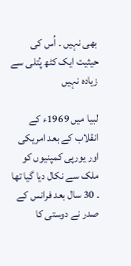بھی نہيں ۔ اُس کی حيثيت ايک کٹھ پُتلی سے زيادہ نہيں

لبيا ميں 1969ء کے انقلاب کے بعد امريکی اور يورپی کمپنيوں کو ملک سے نکال ديا گيا تھا ۔ 30 سال بعد فرانس کے صدر نے دوستی کا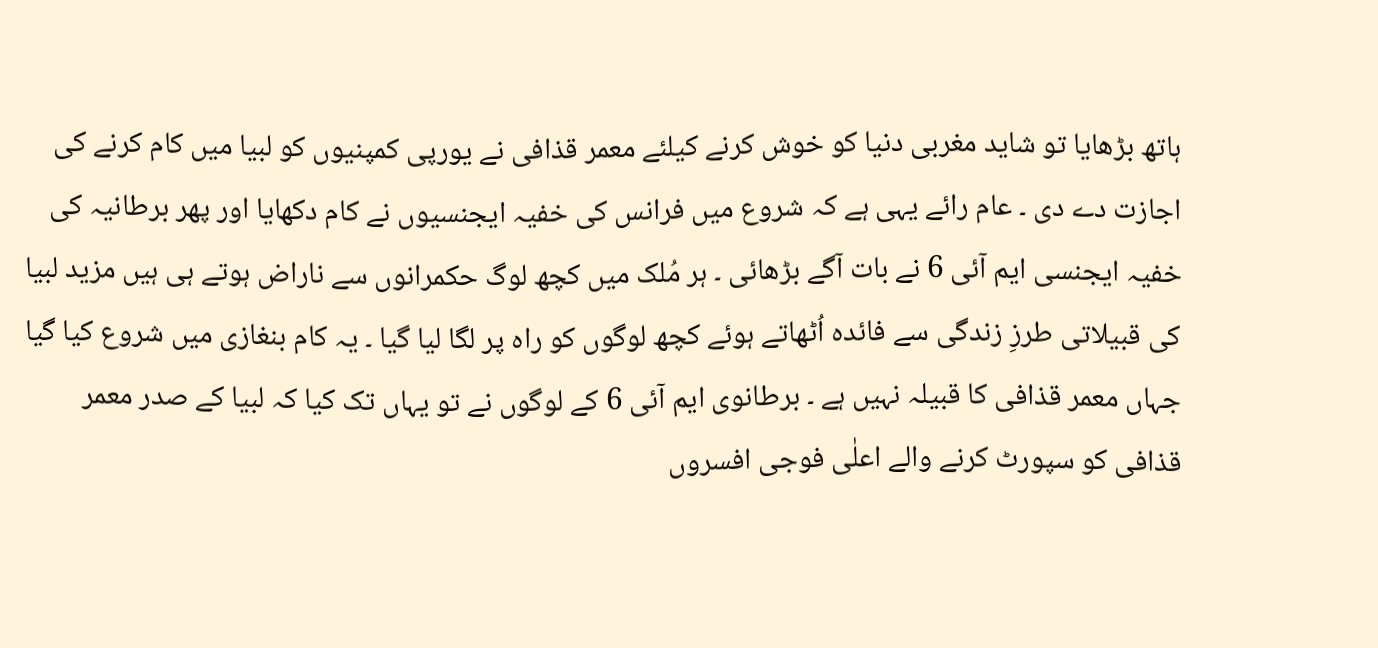ہاتھ بڑھايا تو شايد مغربی دنيا کو خوش کرنے کيلئے معمر قذافی نے يورپی کمپنيوں کو لبيا ميں کام کرنے کی اجازت دے دی ۔ عام رائے يہی ہے کہ شروع ميں فرانس کی خفيہ ايجنسيوں نے کام دکھايا اور پھر برطانيہ کی خفيہ ايجنسی ايم آئی 6 نے بات آگے بڑھائی ۔ ہر مُلک ميں کچھ لوگ حکمرانوں سے ناراض ہوتے ہی ہيں مزيد لبيا کی قبيلاتی طرزِ زندگی سے فائدہ اُٹھاتے ہوئے کچھ لوگوں کو راہ پر لگا ليا گيا ۔ يہ کام بنغازی ميں شروع کيا گيا جہاں معمر قذافی کا قبيلہ نہيں ہے ۔ برطانوی ايم آئی 6 کے لوگوں نے تو يہاں تک کيا کہ لبيا کے صدر معمر قذافی کو سپورٹ کرنے والے اعلٰی فوجی افسروں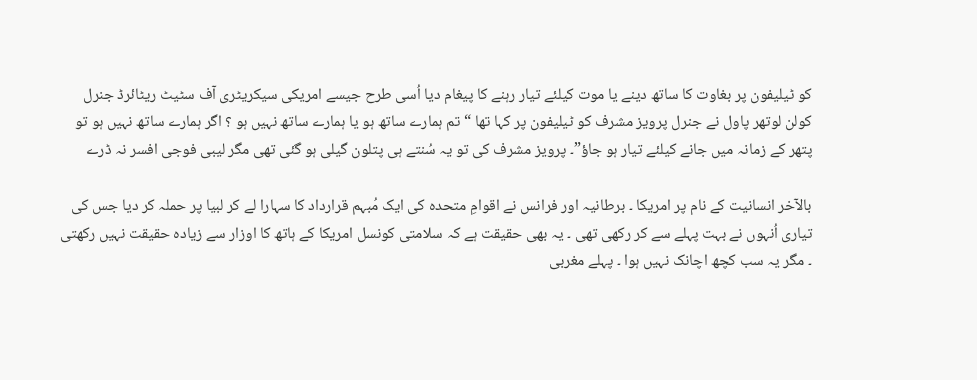کو ٹيليفون پر بغاوت کا ساتھ دينے يا موت کيلئے تيار رہنے کا پيغام ديا اُسی طرح جيسے امريکی سيکريٹری آف سٹيٹ ريٹائرڈ جنرل کولن لوتھر پاول نے جنرل پرويز مشرف کو ٹيليفون پر کہا تھا “تم ہمارے ساتھ ہو يا ہمارے ساتھ نہيں ہو ؟ اگر ہمارے ساتھ نہيں ہو تو پتھر کے زمانہ ميں جانے کيلئے تيار ہو جاؤ”۔ پرويز مشرف کی تو يہ سُنتے ہی پتلون گيلی ہو گئی تھی مگر ليبی فوجی افسر نہ ڈرے

بالآخر انسانيت کے نام پر امريکا ۔ برطانيہ اور فرانس نے اقوامِ متحدہ کی ايک مُبہم قرارداد کا سہارا لے کر لبيا پر حملہ کر ديا جس کی تياری اُنہوں نے بہت پہلے سے کر رکھی تھی ۔ يہ بھی حقيقت ہے کہ سلامتی کونسل امريکا کے ہاتھ کا اوزار سے زيادہ حقيقت نہيں رکھتی ۔ مگر يہ سب کچھ اچانک نہيں ہوا ۔ پہلے مغربی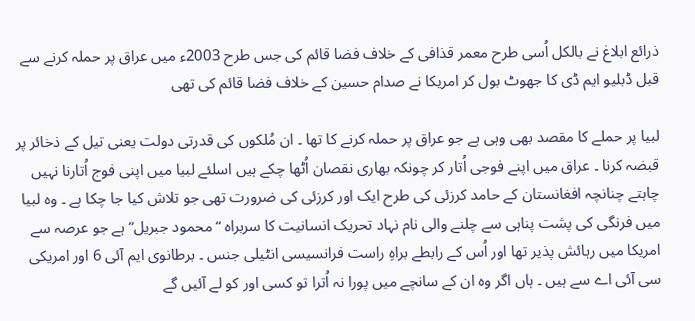ذرائع ابلاغ نے بالکل اُسی طرح معمر قذافی کے خلاف فضا قائم کی جس طرح 2003ء ميں عراق پر حملہ کرنے سے قبل ڈبليو ايم ڈی کا جھوٹ بول کر امريکا نے صدام حسين کے خلاف فضا قائم کی تھی

لبيا پر حملے کا مقصد بھی وہی ہے جو عراق پر حملہ کرنے کا تھا ۔ ان مُلکوں کی قدرتی دولت يعنی تيل کے ذخائر پر قبضہ کرنا ۔ عراق ميں اپنے فوجی اُتار کر چونکہ بھاری نقصان اُٹھا چکے ہيں اسلئے لبيا ميں اپنی فوج اُتارنا نہيں چاہتے چنانچہ افغانستان کے حامد کرزئی کی طرح ايک اور کرزئی کی ضرورت تھی جو تلاش کيا جا چکا ہے ۔ وہ لبيا ميں فرنگی کی پشت پناہی سے چلنے والی نام نہاد تحريک انسانيت کا سربراہ “محمود جبريل” ہے جو عرصہ سے امريکا ميں رہائش پذير تھا اور اُس کے رابطے براہِ راست فرانسيسی انٹيلی جنس ۔ برطانوی ايم آئی 6 اور امريکی سی آئی اے سے ہيں ۔ ہاں اگر وہ ان کے سانچے ميں پورا نہ اُترا تو کسی اور کو لے آئيں گے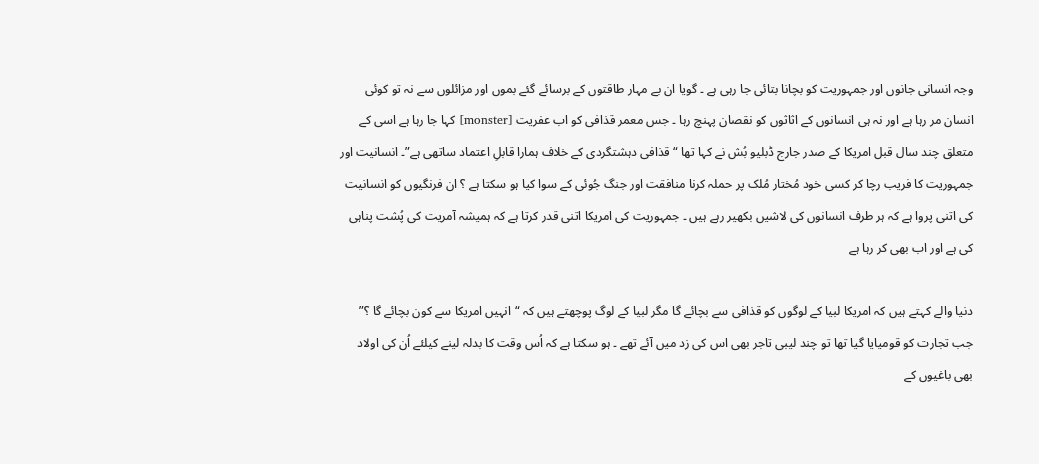وجہ انسانی جانوں اور جمہوريت کو بچانا بتائی جا رہی ہے ۔ گويا ان بے مہار طاقتوں کے برسائے گئے بموں اور مزائلوں سے نہ تو کوئی انسان مر رہا ہے اور نہ ہی انسانوں کے اثاثوں کو نقصان پہنچ رہا ۔ جس معمر قذافی کو اب عفريت [monster] کہا جا رہا ہے اسی کے متعلق چند سال قبل امريکا کے صدر جارج ڈبليو بُش نے کہا تھا “قذافی دہشتگردی کے خلاف ہمارا قابلِ اعتماد ساتھی ہے”۔ انسانيت اور جمہوريت کا فريب رچا کر کسی خود مُختار مُلک پر حملہ کرنا منافقت اور جنگ جُوئی کے سوا کيا ہو سکتا ہے ؟ ان فرنگيوں کو انسانيت کی اتنی پروا ہے کہ ہر طرف انسانوں کی لاشيں بکھير رہے ہيں ۔ جمہوريت کی امريکا اتنی قدر کرتا ہے کہ ہميشہ آمريت کی پُشت پناہی کی ہے اور اب بھی کر رہا ہے

دنيا والے کہتے ہيں کہ امريکا لبيا کے لوگوں کو قذافی سے بچائے گا مگر لبيا کے لوگ پوچھتے ہيں کہ “انہيں امريکا سے کون بچائے گا ؟” جب تجارت کو قوميايا گيا تھا تو چند ليبی تاجر بھی اس کی زد ميں آئے تھے ۔ ہو سکتا ہے کہ اُس وقت کا بدلہ لينے کيلئے اُن کی اولاد بھی باغيوں کے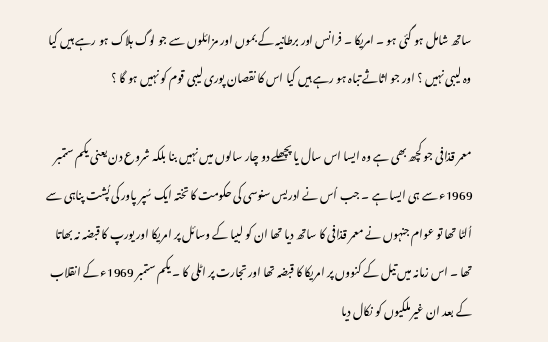ساتھ شامل ہو گئی ہو ۔ امريکا ۔ فرانس اور برطانيہ کے بموں اور مزائلوں سے جو لوگ ہلاک ہو رہے ہيں کيا وہ ليبی نہيں ؟ اور جو اثاثے تباہ ہو رہے ہيں کيا اس کا نقصان پوری ليبی قوم کو نہيں ہو گا ؟

معمر قذافی جو کچھ بھی ہے وہ ايسا اس سال يا پچھلے دو چار سالوں ميں نہيں بنا بلکہ شروع دن يعنی يکم ستمبر 1969ء سے ہی ايسا ہے ۔ جب اُس نے ادريس سنوسی کی حکومت کا تختہ ايک سُپر پاور کی پُشت پناہی سے اُلٹا تھا تو عوام جنہوں نے معمر قذافی کا ساتھ ديا تھا ان کو لبيا کے وسائل پر امريکا اور يورپ کا قبضہ نہ بھاتا تھا ۔ اس زمانہ ميں تيل کے کنووں پر امريکا کا قبضہ تھا اور تجارت پر اٹلی کا ۔ يکم ستمبر 1969ء کے انقلاب کے بعد ان غيرملکيوں کو نکال ديا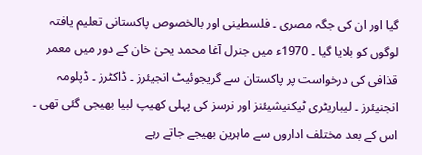گيا اور ان کی جگہ مصری ۔ فلسطينی اور بالخصوص پاکستانی تعليم يافتہ لوگوں کو بلايا گيا ۔ 1970ء ميں جنرل آغا محمد يحیٰ خان کے دور ميں معمر قذافی کی درخواست پر پاکستان سے گريجوئيٹ انجيئرز ۔ ڈاکٹرز ۔ ڈپلومہ انجنيئرز ۔ ليباريٹری ٹيکنيشيئنز اور نرسز کی پہلی کھيپ لبيا بھيجی گئی تھی ۔ اس کے بعد مختلف اداروں سے ماہرين بھيجے جاتے رہے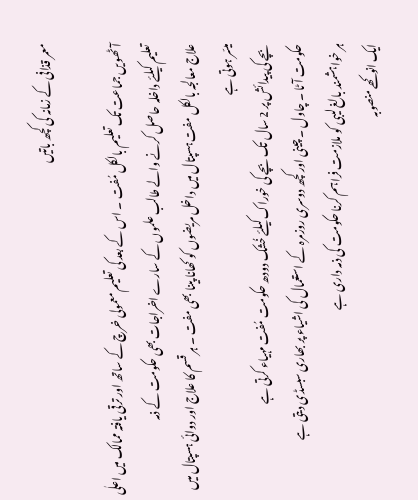معمر قذافی کے زمانہ کی کچھ باتيں

آٹھويں جماعت تک تعليم بالکل مُفت ۔ اس کے بعد کی تعليم معمولی خرچ کے ساتھ اور ترقی يافتہ ممالک ميں اعلٰی تعليم کيلئے داخلہ حاصل کرنے والے طالب علموں کے سارے اخراجات بھی حکومت کے ذمہ
علاج معالجہ بالکل مفت ہسپتال ميں داخل مريضوں کو کھانا پينا بھی مفت ۔ ہر قسم کا علاج اور دوائی ہسپتال ميں ميسّر ہوتی ہے
بچے کی پيدائش پر 2 سال تک بچے کی خوراک کيلئے خُشک دودھ حکومت مُفت مہياء کرتی ہے
حکومت آٹا ۔ چاول ۔ چينی اور کچھ دوسری روزمرہ کے استعمال کی اشياء پر بھاری سبسڈی ديتی ہے
ہر خواہشمند بالغ ليبی کو ملازمت فراہم کرنا حکومت کی ذمہ داری ہے
ايک انوکھے منصوبہ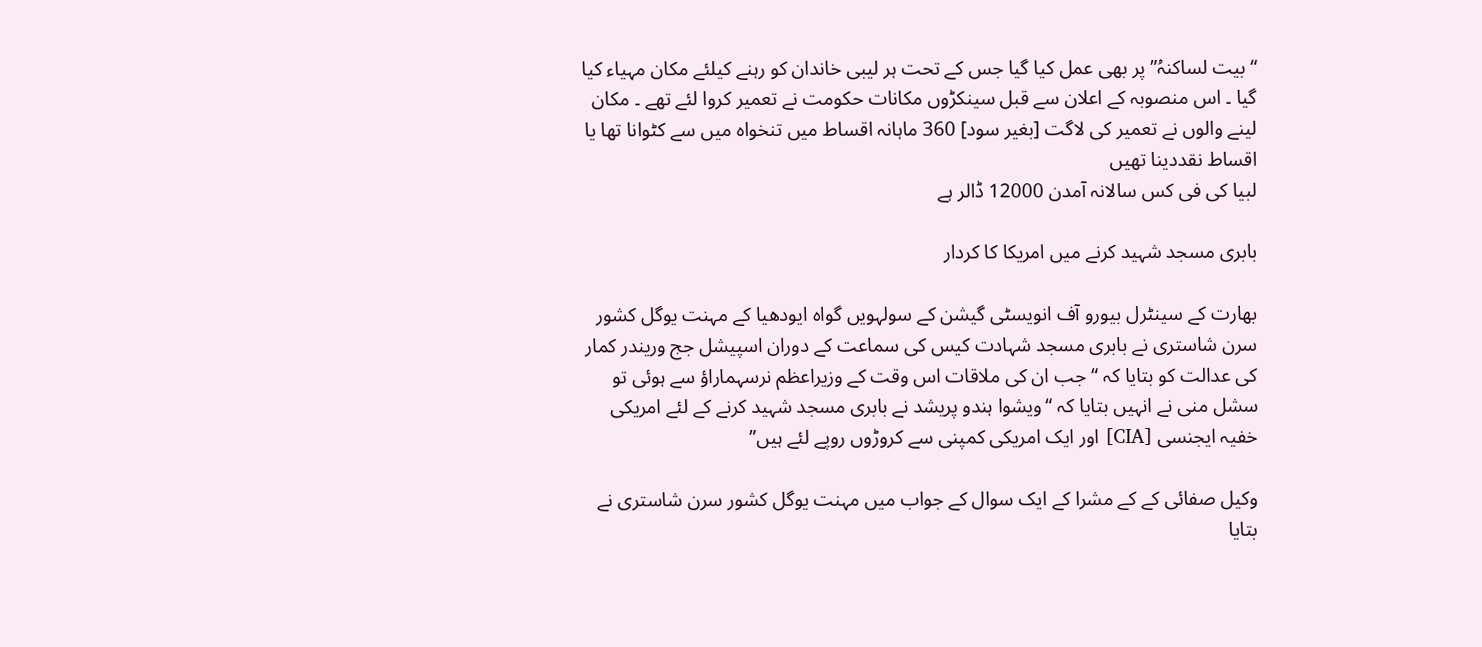“بيت لساکنہُ” پر بھی عمل کيا گيا جس کے تحت ہر ليبی خاندان کو رہنے کيلئے مکان مہياء کيا گيا ۔ اس منصوبہ کے اعلان سے قبل سينکڑوں مکانات حکومت نے تعمير کروا لئے تھے ۔ مکان لينے والوں نے تعمير کی لاگت [بغير سود] 360 ماہانہ اقساط ميں تنخواہ ميں سے کٹوانا تھا يا اقساط نقددينا تھيں
لبيا کی فی کس سالانہ آمدن 12000 ڈالر ہے

بابری مسجد شہيد کرنے ميں امريکا کا کردار

بھارت کے سینٹرل بیورو آف انویسٹی گیشن کے سولہویں گواہ ایودھیا کے مہنت یوگل کشور سرن شاستری نے بابری مسجد شہادت کیس کی سماعت کے دوران اسپیشل جج وریندر کمار کی عدالت کو بتایا کہ “جب ان کی ملاقات اس وقت کے وزیراعظم نرسہماراؤ سے ہوئی تو سشل منی نے انہیں بتایا کہ “ویشوا ہندو پریشد نے بابری مسجد شہید کرنے کے لئے امریکی خفیہ ایجنسی [CIA] اور ایک امریکی کمپنی سے کروڑوں روپے لئے ہیں”

وکیل صفائی کے کے مشرا کے ایک سوال کے جواب میں مہنت یوگل کشور سرن شاستری نے بتایا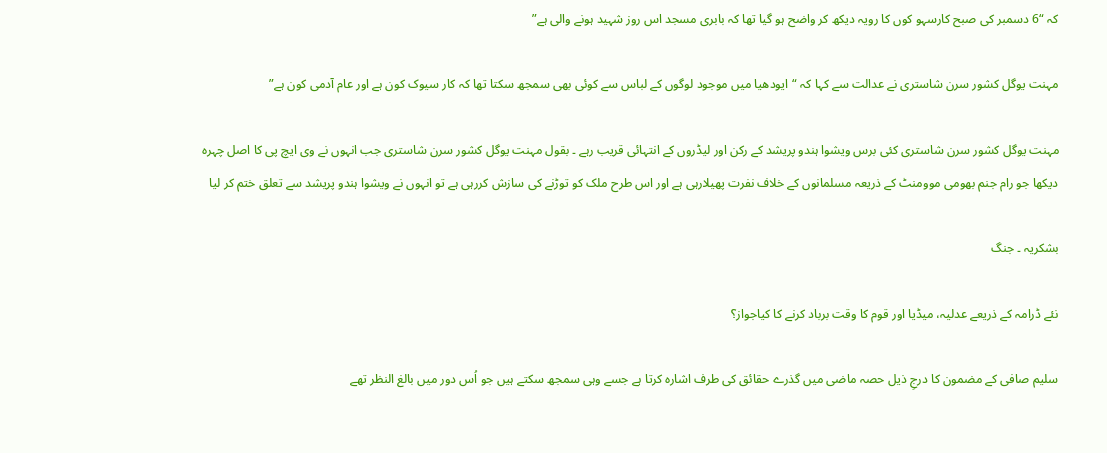کہ “6 دسمبر کی صبح کارسہو کوں کا رویہ دیکھ کر واضح ہو گیا تھا کہ بابری مسجد اس روز شہید ہونے والی ہے”

مہنت یوگل کشور سرن شاستری نے عدالت سے کہا کہ “ایودھیا میں موجود لوگوں کے لباس سے کوئی بھی سمجھ سکتا تھا کہ کار سیوک کون ہے اور عام آدمی کون ہے”

مہنت یوگل کشور سرن شاستری کئی برس ویشوا ہندو پریشد کے رکن اور لیڈروں کے انتہائی قریب رہے ۔ بقول مہنت یوگل کشور سرن شاستری جب انہوں نے وی ایچ پی کا اصل چہرہ دیکھا جو رام جنم بھومی موومنٹ کے ذریعہ مسلمانوں کے خلاف نفرت پھیلارہی ہے اور اس طرح ملک کو توڑنے کی سازش کررہی ہے تو انہوں نے ویشوا ہندو پریشد سے تعلق ختم کر لیا

بشکريہ ۔ جنگ

نئے ڈرامہ کے ذریعے عدلیہ، میڈیا اور قوم کا وقت برباد کرنے کا کیاجواز؟

سليم صافی کے مضمون کا درجِ ذيل حصہ ماضی ميں گذرے حقائق کی طرف اشارہ کرتا ہے جسے وہی سمجھ سکتے ہيں جو اُس دور ميں بالغ النظر تھے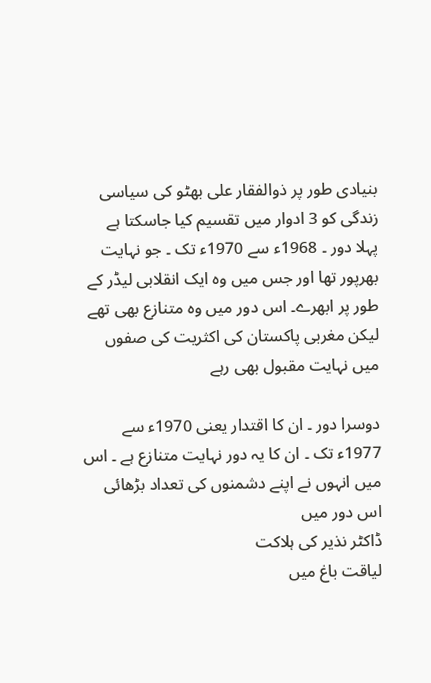بنیادی طور پر ذوالفقار علی بھٹو کی سیاسی زندگی کو 3 ادوار میں تقسیم کیا جاسکتا ہے
پہلا دور ۔ 1968ء سے 1970ء تک ۔ جو نہایت بھرپور تھا اور جس میں وہ ایک انقلابی لیڈر کے طور پر ابھرے۔ اس دور میں وہ متنازع بھی تھے لیکن مغربی پاکستان کی اکثریت کی صفوں میں نہایت مقبول بھی رہے

دوسرا دور ۔ ان کا اقتدار یعنی 1970ء سے 1977ء تک ۔ ان کا یہ دور نہایت متنازع ہے ۔ اس میں انہوں نے اپنے دشمنوں کی تعداد بڑھائی
اس دور میں
ڈاکٹر نذیر کی ہلاکت
لیاقت باغ میں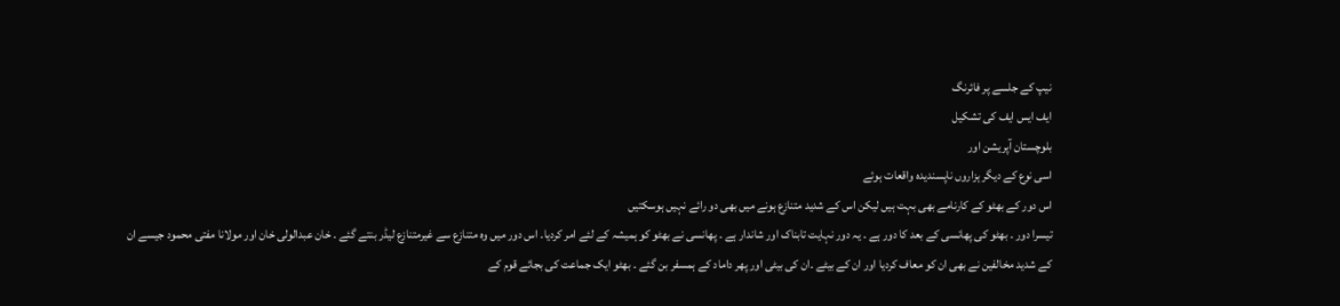نیپ کے جلسے پر فائرنگ
ایف ایس ایف کی تشکیل
بلوچستان آپریشن اور
اسی نوع کے دیگر ہزاروں ناپسندیدہ واقعات ہوئے
اس دور کے بھٹو کے کارنامے بھی بہت ہیں لیکن اس کے شدید متنازع ہونے میں بھی دو رائے نہیں ہوسکتیں
تیسرا دور ۔ بھٹو کی پھانسی کے بعد کا دور ہے ۔ یہ دور نہایت تابناک اور شاندار ہے ۔ پھانسی نے بھٹو کو ہمیشہ کے لئے امر کردیا۔ اس دور میں وہ متنازع سے غیرمتنازع لیڈر بنتے گئے ۔ خان عبدالولی خان اور مولانا مفتی محمود جیسے ان کے شدید مخالفین نے بھی ان کو معاف کردیا اور ان کے بیٹے ۔ان کی بیٹی اور پھر داماد کے ہمسفر بن گئے ۔ بھٹو ایک جماعت کی بجائے قوم کے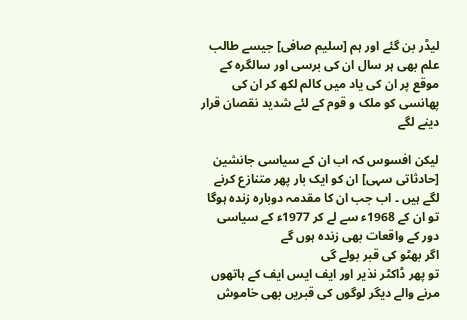لیڈر بن گئے اور ہم [سليم صافی] جیسے طالب علم بھی ہر سال ان کی برسی اور سالگرہ کے موقع پر ان کی یاد میں کالم لکھ کر ان کی پھانسی کو ملک و قوم کے لئے شدید نقصان قرار دینے لگے

لیکن افسوس کہ اب ان کے سیاسی جانشین [حادثاتی سہی] ان کو ایک بار پھر متنازع کرنے لگے ہیں ۔ اب جب ان کا مقدمہ دوبارہ زندہ ہوگا تو ان کے 1968ء سے لے کر 1977ء کے سیاسی دور کے واقعات بھی زندہ ہوں گے
اگر بھٹو کی قبر بولے گی
تو پھر ڈاکٹر نذیر اور ایف ایس ایف کے ہاتھوں مرنے والے دیگر لوگوں کی قبریں بھی خاموش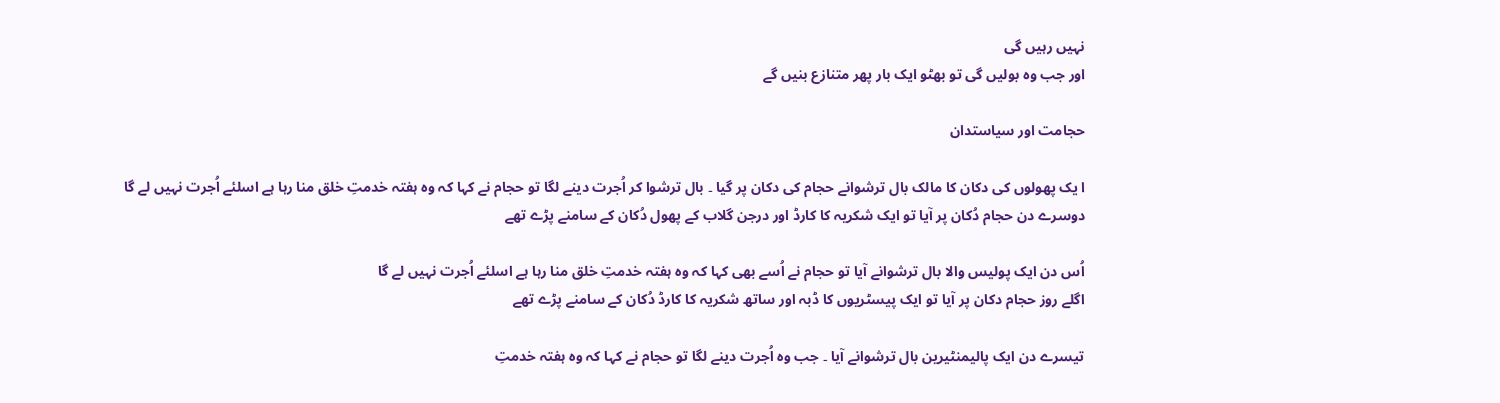نہیں رہیں گی
اور جب وہ بولیں گی تو بھٹو ایک بار پھر متنازع بنیں گے

حجامت اور سياستدان

ا يک پھولوں کی دکان کا مالک بال ترشوانے حجام کی دکان پر گيا ۔ بال ترشوا کر اُجرت دينے لگا تو حجام نے کہا کہ وہ ہفتہ خدمتِ خلق منا رہا ہے اسلئے اُجرت نہيں لے گا
دوسرے دن حجام دُکان پر آيا تو ايک شکريہ کا کارڈ اور درجن گلاب کے پھول دُکان کے سامنے پڑے تھے

اُس دن ايک پوليس والا بال ترشوانے آيا تو حجام نے اُسے بھی کہا کہ وہ ہفتہ خدمتِ خلق منا رہا ہے اسلئے اُجرت نہيں لے گا
اگلے روز حجام دکان پر آيا تو ايک پيسٹريوں کا ڈبہ اور ساتھ شکريہ کا کارڈ دُکان کے سامنے پڑے تھے

تيسرے دن ايک پاليمنٹيرين بال ترشوانے آيا ۔ جب وہ اُجرت دينے لگا تو حجام نے کہا کہ وہ ہفتہ خدمتِ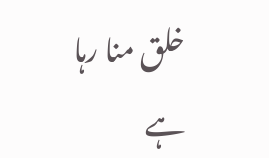خلق منا رہا ہے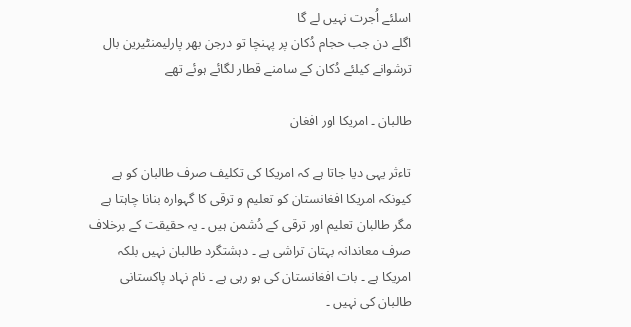اسلئے اُجرت نہيں لے گا
اگلے دن جب حجام دُکان پر پہنچا تو درجن بھر پارليمنٹيرين بال ترشوانے کيلئے دُکان کے سامنے قطار لگائے ہوئے تھے

طالبان ۔ امريکا اور افغان

تاءثر يہی ديا جاتا ہے کہ امريکا کی تکليف صرف طالبان کو ہے کيونکہ امريکا افغانستان کو تعليم و ترقی کا گہوارہ بنانا چاہتا ہے مگر طالبان تعليم اور ترقی کے دُشمن ہيں ۔ يہ حقيقت کے برخلاف صرف معاندانہ بہتان تراشی ہے ۔ دہشتگرد طالبان نہيں بلکہ امريکا ہے ۔ بات افغانستان کی ہو رہی ہے ۔ نام نہاد پاکستانی طالبان کی نہيں ۔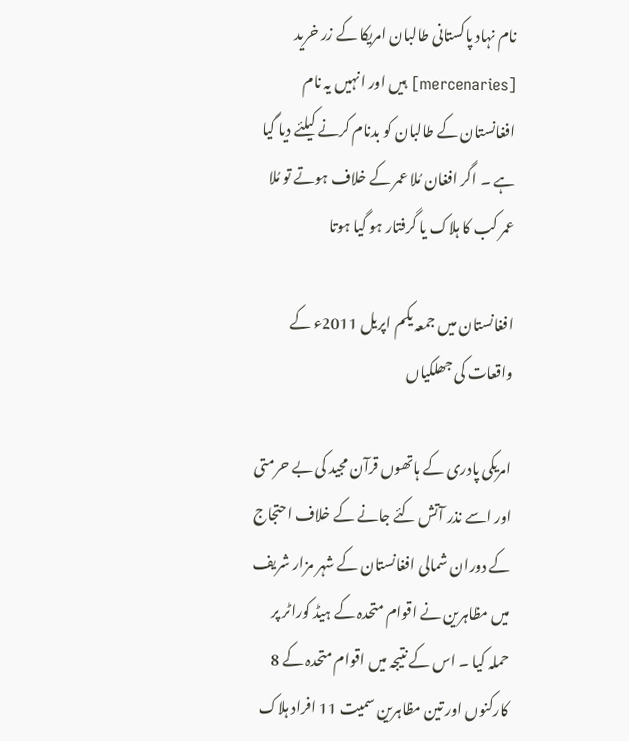نام نہاد پاکستانی طالبان امريکا کے زر خريد [mercenaries] ہيں اور انہيں يہ نام افغانستان کے طالبان کو بدنام کرنے کيلئے ديا گيا ہے ۔ اگر افغان مُلا عمر کے خلاف ہوتے تو مُلا عمر کب کا ہلاک يا گرفتار ہو گيا ہوتا

افغانستان ميں جمعہ يکم اپريل 2011ء کے واقعات کی جھلکياں

امریکی پادری کے ہاتھوں قرآن مجید کی بے حرمتی اور اسے نذر آتش کئے جانے کے خلاف احتجاج کے دوران شمالی افغانستان کے شہر مزار شریف میں مظاہرین نے اقوام متحدہ کے ہیڈ کوراٹر پر حملہ کیا ۔ اس کے نتیجہ میں اقوام متحدہ کے 8 کارکنوں اور تین مظاہرین سمیت 11 افراد ہلاک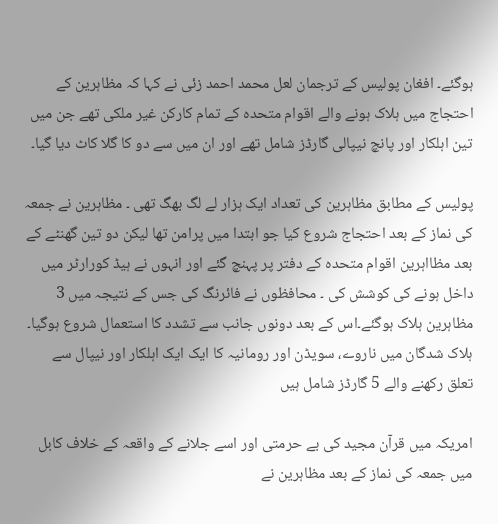ہوگئے۔ افغان پولیس کے ترجمان لعل محمد احمد زئی نے کہا کہ مظاہرین کے احتجاج میں ہلاک ہونے والے اقوام متحدہ کے تمام کارکن غیر ملکی تھے جن میں تین اہلکار اور پانچ نیپالی گارڈز شامل تھے اور ان میں سے دو کا گلا کاٹ دیا گیا۔

پولیس کے مطابق مظاہرین کی تعداد ایک ہزار لے لگ بھگ تھی ۔ مظاہرین نے جمعہ کی نماز کے بعد احتجاج شروع کیا جو ابتدا میں پرامن تھا لیکن دو تین گھنٹے کے بعد مظااہرین اقوام متحدہ کے دفتر پر پہنچ گئے اور انہوں نے ہیڈ کورارٹر میں داخل ہونے کی کوشش کی ۔ محافظوں نے فائرنگ کی جس کے نتیجہ میں 3 مظاہرین ہلاک ہوگئے۔اس کے بعد دونوں جانب سے تشدد کا استعمال شروع ہوگیا۔ ہلاک شدگان میں ناروے، سویڈن اور رومانیہ کا ايک ايک اہلکار اور نیپال سے تعلق رکھنے والے 5 گارڈز شامل ہيں

امریکہ میں قرآن مجید کی بے حرمتی اور اسے جلانے کے واقعہ کے خلاف کابل میں جمعہ کی نماز کے بعد مظاہرین نے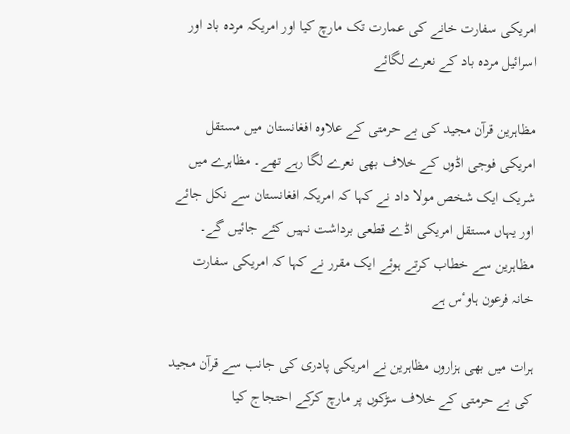امریکی سفارت خانے کی عمارت تک مارچ کیا اور امریکہ مردہ باد اور اسرائیل مردہ باد کے نعرے لگائے

مظاہرین قرآن مجید کی بے حرمتی کے علاوہ افغانستان میں مستقل امریکی فوجی اڈوں کے خلاف بھی نعرے لگا رہے تھے۔ مظاہرے میں شریک ایک شخص مولا داد نے کہا کہ امریکہ افغانستان سے نکل جائے اور یہاں مستقل امریکی اڈے قطعی برداشت نہیں کئے جائیں گے۔ مظاہرین سے خطاب کرتے ہوئے ایک مقرر نے کہا کہ امریکی سفارت خانہ فرعون ہاوٴس ہے

ہرات میں بھی ہزاروں مظاہرین نے امریکی پادری کی جانب سے قرآن مجید کی بے حرمتی کے خلاف سڑکوں پر مارچ کرکے احتجاج کیا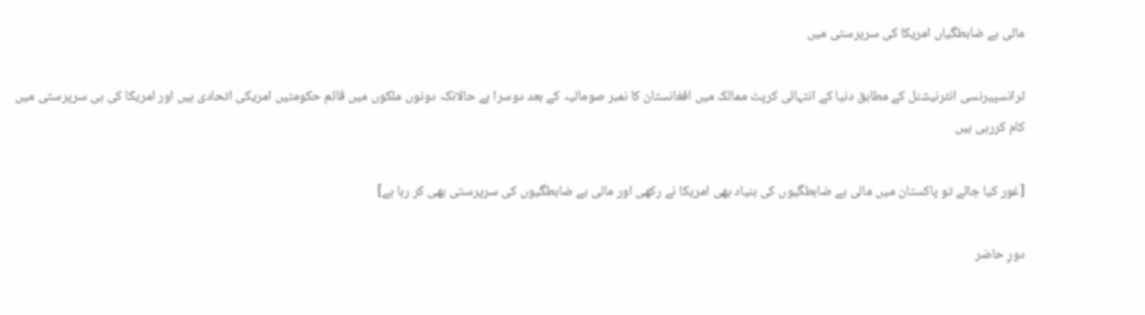مالی بے ضابطگياں امريکا کی سرپرستی ميں

ٹرانسپیرنسی انٹرنیشنل کے مطابق دنیا کے انتہائی کرپٹ ممالک میں افغانستان کا نمبر صومالیہ کے بعد دوسرا ہے حالانکہ دونوں ملکوں میں قائم حکومتیں امریکی اتحادی ہيں اور امريکا کی ہی سرپرستی میں کام کررہی ہیں

[غور کيا جائے تو پاکستان میں مالی بے ضابطگيوں کی بنياد بھی امريکا نے رکھی اور مالی بے ضابطگيوں کی سرپرستی بھی کر رہا ہے]

دورِ حاضر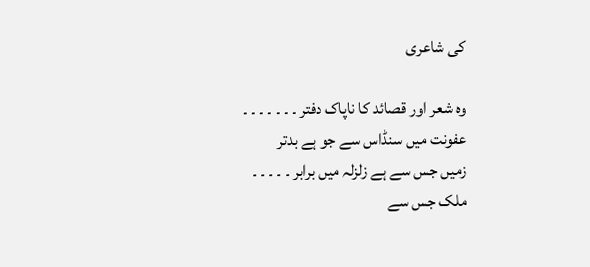کی شاعری

وہ شعر اور قصائد کا ناپاک دفتر ۔ ۔ ۔ ۔ ۔ ۔ ۔ عفونت میں سنڈاس سے جو ہے بدتر
زمیں جس سے ہے زلزلہ میں برابر ۔ ۔ ۔ ۔ ۔ ملک جس سے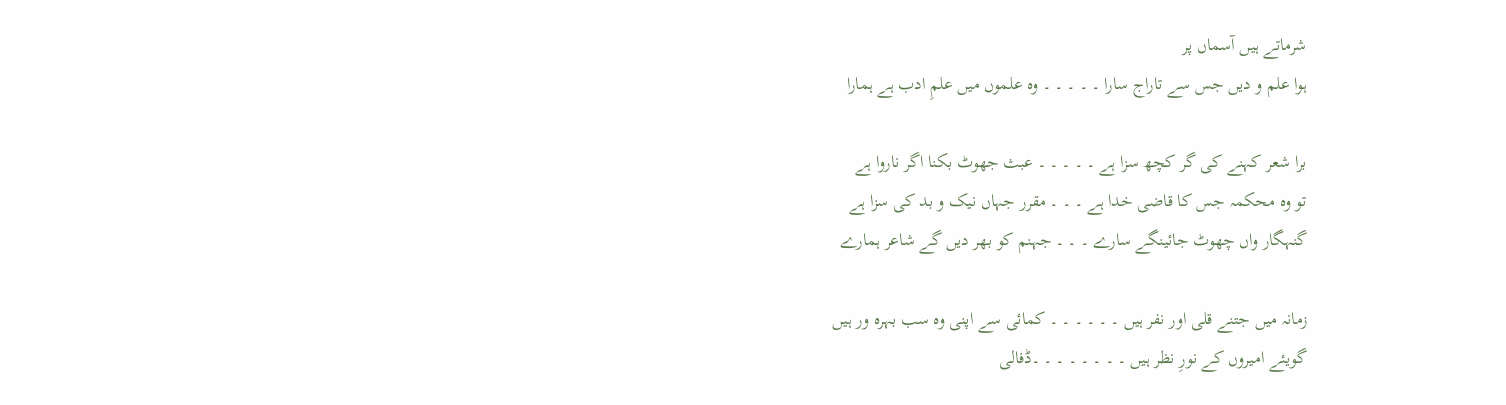شرماتے ہیں آسماں پر
ہوا علم و دیں جس سے تاراج سارا ۔ ۔ ۔ ۔ ۔ وہ علموں میں علمِ ادب ہے ہمارا

برا شعر کہنے کی گر کچھ سزا ہے ۔ ۔ ۔ ۔ ۔ عبث جھوٹ بکنا اگر ناروا ہے
تو وہ محکمہ جس کا قاضی خدا ہے ۔ ۔ ۔ مقرر جہاں نیک و بد کی سزا ہے
گنہگار واں چھوٹ جائینگے سارے ۔ ۔ ۔ جہنم کو بھر دیں گے شاعر ہمارے

زمانہ میں جتنے قلی اور نفر ہیں ۔ ۔ ۔ ۔ ۔ ۔ کمائی سے اپنی وہ سب بہرہ ور ہیں
گویئے امیروں کے نورِ نظر ہیں ۔ ۔ ۔ ۔ ۔ ۔ ۔ ۔ڈفالی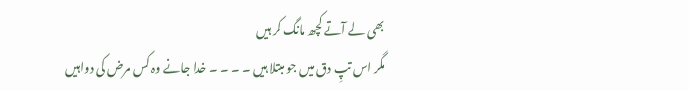بھی لے آتے کچھ مانگ کر ہیں
مگر اس تپِ دق میں جو مبتلا ہیں ۔ ۔ ۔ ۔ خدا جانے وہ کس مرض کی دواہیں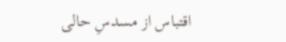اقتباس از مسدسِ حالی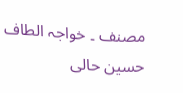مصنف ۔ خواجہ الطاف حسين حالی